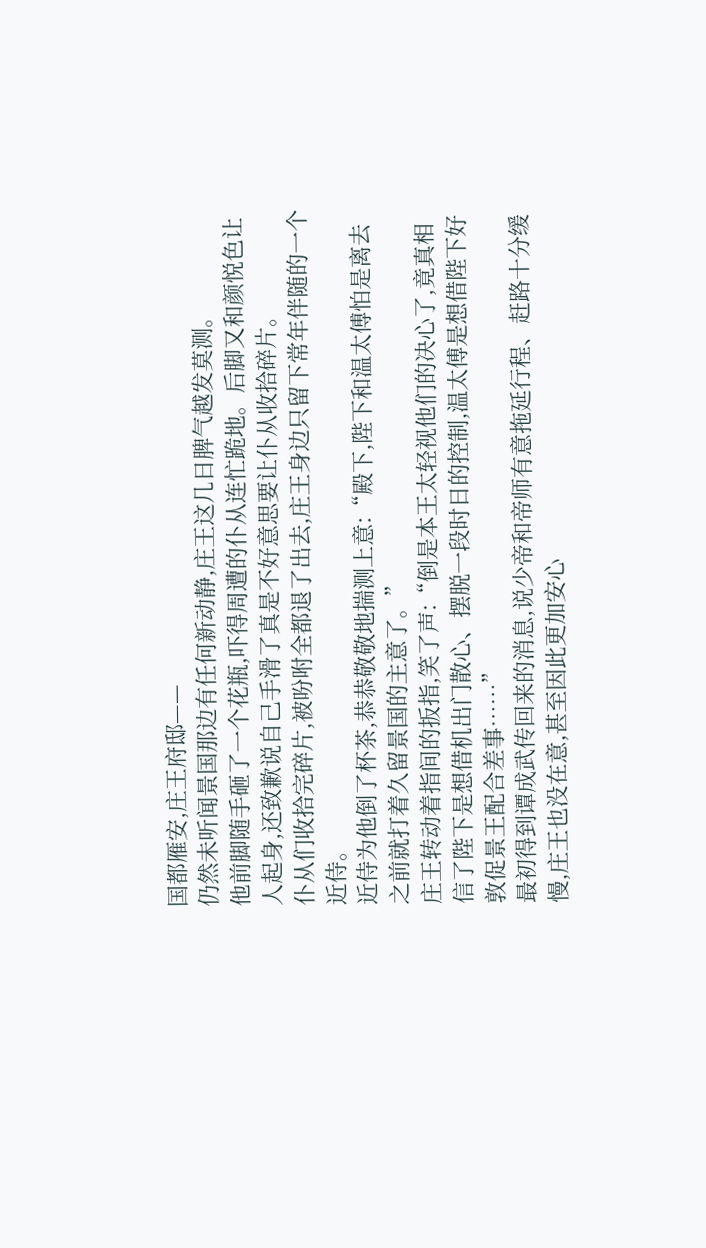国都雁安,庄王府邸——
仍然未听闻景国那边有任何新动静,庄王这几日脾气越发莫测。
他前脚随手砸了一个花瓶,吓得周遭的仆从连忙跪地。后脚又和颜悦色让人起身,还致歉说自己手滑了真是不好意思要让仆从收拾碎片。
仆从们收拾完碎片,被吩咐全都退了出去,庄王身边只留下常年伴随的一个近侍。
近侍为他倒了杯茶,恭恭敬敬地揣测上意:“殿下,陛下和温太傅怕是离去之前就打着久留景国的主意了。”
庄王转动着指间的扳指,笑了声:“倒是本王太轻视他们的决心了,竟真相信了陛下是想借机出门散心、摆脱一段时日的控制,温太傅是想借陛下好敦促景王配合差事……”
最初得到谭成武传回来的消息,说少帝和帝师有意拖延行程、赶路十分缓慢,庄王也没在意,甚至因此更加安心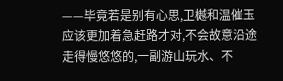——毕竟若是别有心思,卫樾和温催玉应该更加着急赶路才对,不会故意沿途走得慢悠悠的,一副游山玩水、不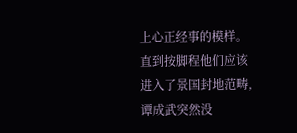上心正经事的模样。
直到按脚程他们应该进入了景国封地范畴,谭成武突然没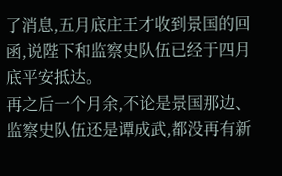了消息,五月底庄王才收到景国的回函,说陛下和监察史队伍已经于四月底平安抵达。
再之后一个月余,不论是景国那边、监察史队伍还是谭成武,都没再有新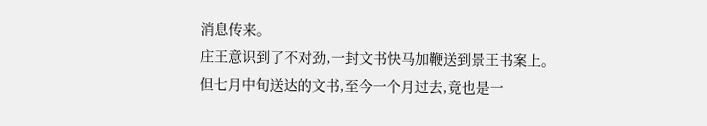消息传来。
庄王意识到了不对劲,一封文书快马加鞭送到景王书案上。
但七月中旬送达的文书,至今一个月过去,竟也是一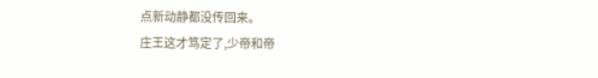点新动静都没传回来。
庄王这才笃定了,少帝和帝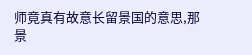师竟真有故意长留景国的意思,那景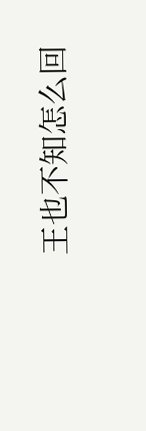王也不知怎么回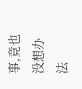事,竟也没想办法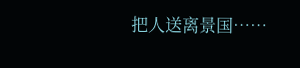把人送离景国……